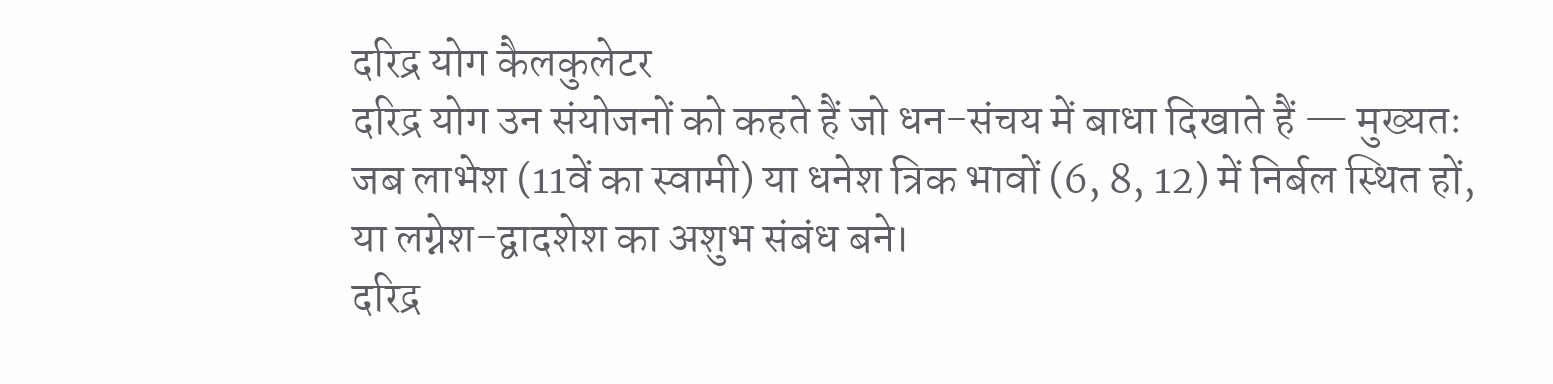दरिद्र योग कैलकुलेटर
दरिद्र योग उन संयोजनों को कहते हैं जो धन-संचय में बाधा दिखाते हैं — मुख्यतः जब लाभेश (11वें का स्वामी) या धनेश त्रिक भावों (6, 8, 12) में निर्बल स्थित हों, या लग्नेश-द्वादशेश का अशुभ संबंध बने।
दरिद्र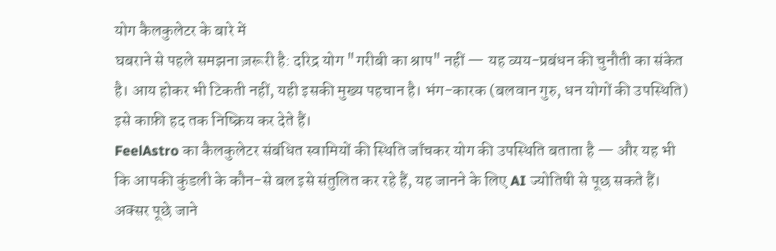योग कैलकुलेटर के बारे में
घबराने से पहले समझना ज़रूरी है: दरिद्र योग "गरीबी का श्राप" नहीं — यह व्यय-प्रबंधन की चुनौती का संकेत है। आय होकर भी टिकती नहीं, यही इसकी मुख्य पहचान है। भंग-कारक (बलवान गुरु, धन योगों की उपस्थिति) इसे काफ़ी हद तक निष्क्रिय कर देते हैं।
FeelAstro का कैलकुलेटर संबंधित स्वामियों की स्थिति जाँचकर योग की उपस्थिति बताता है — और यह भी कि आपकी कुंडली के कौन-से बल इसे संतुलित कर रहे हैं, यह जानने के लिए AI ज्योतिषी से पूछ सकते हैं।
अक्सर पूछे जाने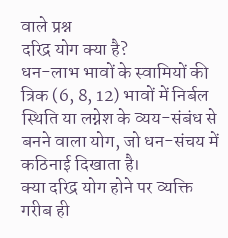वाले प्रश्न
दरिद्र योग क्या है?
धन-लाभ भावों के स्वामियों की त्रिक (6, 8, 12) भावों में निर्बल स्थिति या लग्नेश के व्यय-संबंध से बनने वाला योग, जो धन-संचय में कठिनाई दिखाता है।
क्या दरिद्र योग होने पर व्यक्ति गरीब ही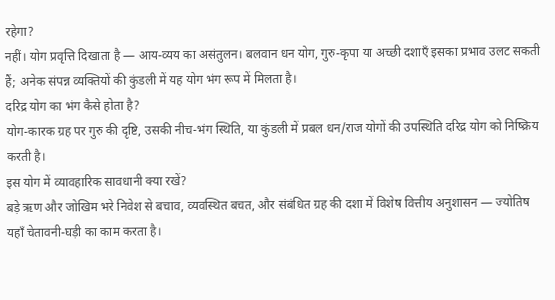रहेगा?
नहीं। योग प्रवृत्ति दिखाता है — आय-व्यय का असंतुलन। बलवान धन योग, गुरु-कृपा या अच्छी दशाएँ इसका प्रभाव उलट सकती हैं; अनेक संपन्न व्यक्तियों की कुंडली में यह योग भंग रूप में मिलता है।
दरिद्र योग का भंग कैसे होता है?
योग-कारक ग्रह पर गुरु की दृष्टि, उसकी नीच-भंग स्थिति, या कुंडली में प्रबल धन/राज योगों की उपस्थिति दरिद्र योग को निष्क्रिय करती है।
इस योग में व्यावहारिक सावधानी क्या रखें?
बड़े ऋण और जोखिम भरे निवेश से बचाव, व्यवस्थित बचत, और संबंधित ग्रह की दशा में विशेष वित्तीय अनुशासन — ज्योतिष यहाँ चेतावनी-घड़ी का काम करता है।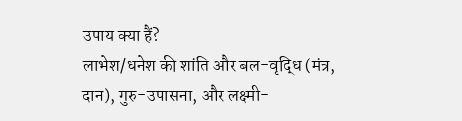उपाय क्या हैं?
लाभेश/धनेश की शांति और बल-वृद्धि (मंत्र, दान), गुरु-उपासना, और लक्ष्मी-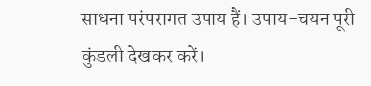साधना परंपरागत उपाय हैं। उपाय-चयन पूरी कुंडली देखकर करें।